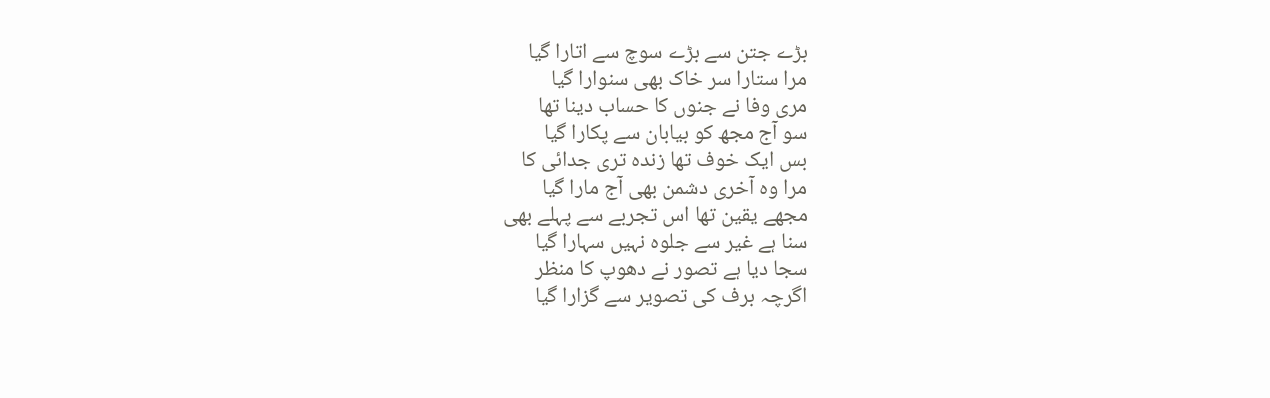بڑے جتن سے بڑے سوچ سے اتارا گیا
مرا ستارا سر خاک بھی سنوارا گیا
مری وفا نے جنوں کا حساب دینا تھا
سو آج مجھ کو بیابان سے پکارا گیا
بس ایک خوف تھا زندہ تری جدائی کا
مرا وہ آخری دشمن بھی آج مارا گیا
مجھے یقین تھا اس تجربے سے پہلے بھی
سنا ہے غیر سے جلوہ نہیں سہارا گیا
سجا دیا ہے تصور نے دھوپ کا منظر
اگرچہ برف کی تصویر سے گزارا گیا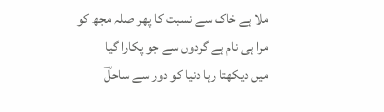ملا ہے خاک سے نسبت کا پھر صلہ مجھ کو
مرا ہی نام ہے گردوں سے جو پکارا گیا
میں دیکھتا رہا دنیا کو دور سے ساحلؔ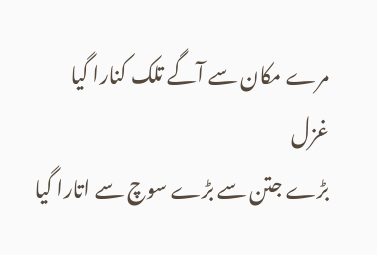مرے مکان سے آگے تلک کنارا گیا
غزل
بڑے جتن سے بڑے سوچ سے اتارا گیا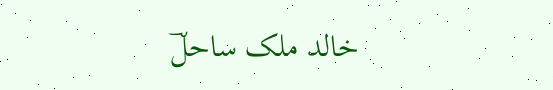خالد ملک ساحلؔ